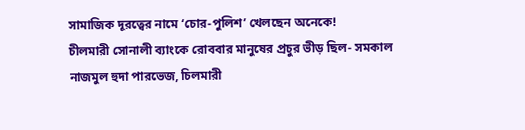সামাজিক দূরত্বের নামে ‘চোর-পুলিশ’ খেলছেন অনেকে!
চীলমারী সোনালী ব্যাংকে রোববার মানুষের প্রচুর ভীড় ছিল- সমকাল
নাজমুল হুদা পারভেজ, চিলমারী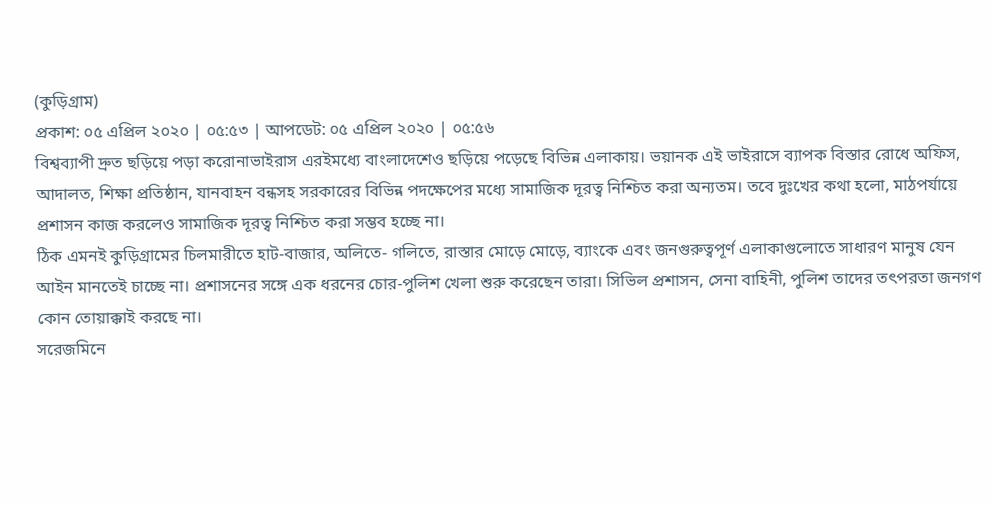(কুড়িগ্রাম)
প্রকাশ: ০৫ এপ্রিল ২০২০ | ০৫:৫৩ | আপডেট: ০৫ এপ্রিল ২০২০ | ০৫:৫৬
বিশ্বব্যাপী দ্রুত ছড়িয়ে পড়া করোনাভাইরাস এরইমধ্যে বাংলাদেশেও ছড়িয়ে পড়েছে বিভিন্ন এলাকায়। ভয়ানক এই ভাইরাসে ব্যাপক বিস্তার রোধে অফিস, আদালত, শিক্ষা প্রতিষ্ঠান, যানবাহন বন্ধসহ সরকারের বিভিন্ন পদক্ষেপের মধ্যে সামাজিক দূরত্ব নিশ্চিত করা অন্যতম। তবে দুঃখের কথা হলো, মাঠপর্যায়ে প্রশাসন কাজ করলেও সামাজিক দূরত্ব নিশ্চিত করা সম্ভব হচ্ছে না।
ঠিক এমনই কুড়িগ্রামের চিলমারীতে হাট-বাজার, অলিতে- গলিতে, রাস্তার মোড়ে মোড়ে, ব্যাংকে এবং জনগুরুত্বপূর্ণ এলাকাগুলোতে সাধারণ মানুষ যেন আইন মানতেই চাচ্ছে না। প্রশাসনের সঙ্গে এক ধরনের চোর-পুলিশ খেলা শুরু করেছেন তারা। সিভিল প্রশাসন, সেনা বাহিনী, পুলিশ তাদের তৎপরতা জনগণ কোন তোয়াক্কাই করছে না।
সরেজমিনে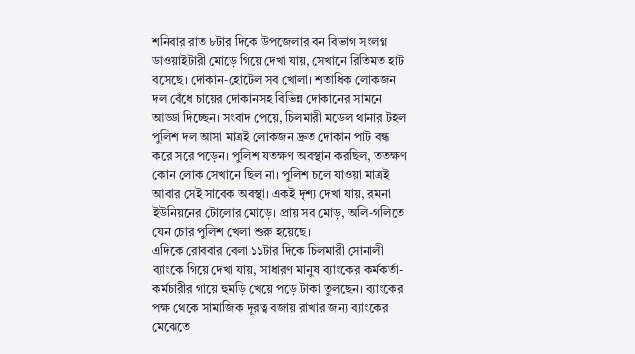শনিবার রাত ৮টার দিকে উপজেলার বন বিভাগ সংলগ্ন ডাওয়াইটারী মোড়ে গিয়ে দেখা যায়, সেখানে রিতিমত হাট বসেছে। দোকান-হোটেল সব খোলা। শতাধিক লোকজন দল বেঁধে চায়ের দোকানসহ বিভিন্ন দোকানের সামনে আড্ডা দিচ্ছেন। সংবাদ পেয়ে, চিলমারী মডেল থানার টহল পুলিশ দল আসা মাত্রই লোকজন দ্রুত দোকান পাট বন্ধ করে সরে পড়েন। পুলিশ যতক্ষণ অবস্থান করছিল, ততক্ষণ কোন লোক সেখানে ছিল না। পুলিশ চলে যাওয়া মাত্রই আবার সেই সাবেক অবস্থা। একই দৃশ্য দেখা যায়, রমনা ইউনিয়নের টোলোর মোড়ে। প্রায় সব মোড়, অলি-গলিতে যেন চোর পুলিশ খেলা শুরু হয়েছে।
এদিকে রোববার বেলা ১১টার দিকে চিলমারী সোনালী ব্যাংকে গিয়ে দেখা যায়, সাধারণ মানুষ ব্যাংকের কর্মকর্তা-কর্মচারীর গায়ে হুমড়ি খেয়ে পড়ে টাকা তুলছেন। ব্যাংকের পক্ষ থেকে সামাজিক দূরত্ব বজায় রাখার জন্য ব্যাংকের মেঝেতে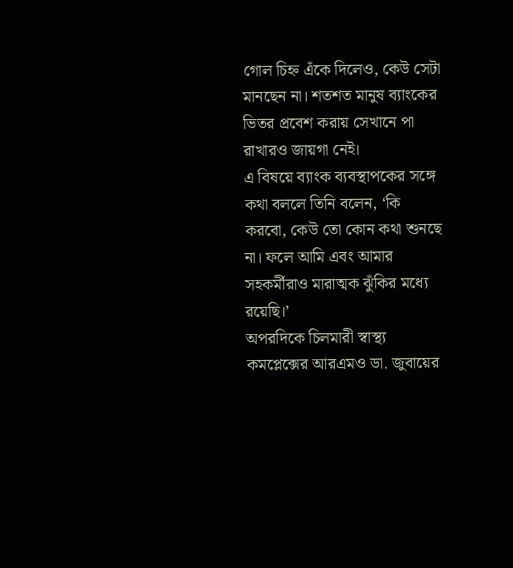গোল চিহ্ন এঁকে দিলেও, কেউ সেটা মানছেন না। শতশত মানুষ ব্যাংকের ভিতর প্রবেশ করায় সেখানে পা রাখারও জায়গা নেই।
এ বিষয়ে ব্যাংক ব্যবস্থাপকের সঙ্গে কথা বললে তিনি বলেন, ‘কি করবো, কেউ তো কোন কথা শুনছে না। ফলে আমি এবং আমার সহকর্মীরাও মারাত্মক ঝুঁকির মধ্যে রয়েছি।’
অপরদিকে চিলমারী স্বাস্থ্য কমপ্লেক্সের আরএমও ডা. জুবায়ের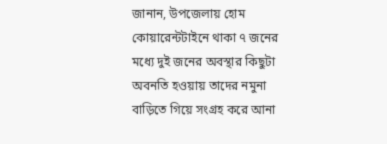জানান, উপজেলায় হোম কোয়ারেন্টটাইনে থাকা ৭ জনের মধ্যে দুই জনের অবস্থার কিছুটা অবনতি হওয়ায় তাদের নমুনা বাড়িতে গিয়ে সংগ্রহ করে আনা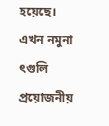হয়েছে। এখন নমুনা ৎগুলি প্রয়োজনীয়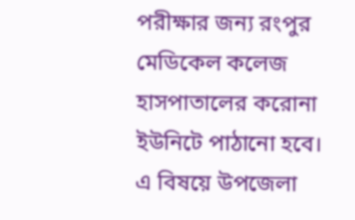পরীক্ষার জন্য রংপুর মেডিকেল কলেজ হাসপাতালের করোনা ইউনিটে পাঠানো হবে।
এ বিষয়ে উপজেলা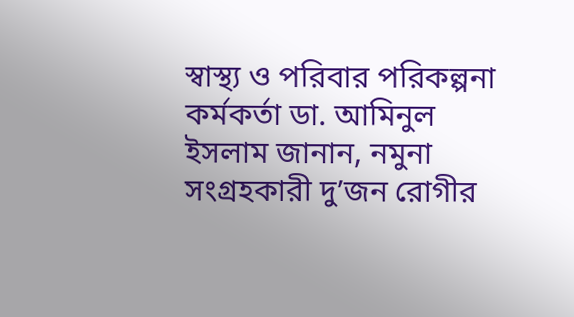স্বাস্থ্য ও পরিবার পরিকল্পনা কর্মকর্তা ডা. আমিনুল ইসলাম জানান, নমুনা সংগ্রহকারী দু’জন রোগীর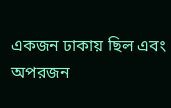একজন ঢাকায় ছিল এবং অপরজন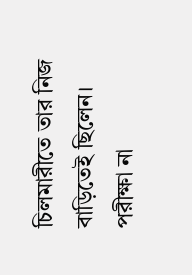চিলমারীতে তার নিজ বাড়িতেই ছিলেন। পরীক্ষা না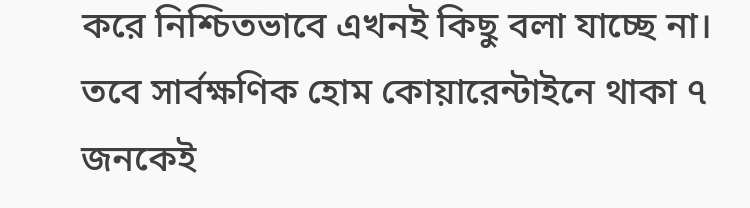করে নিশ্চিতভাবে এখনই কিছু বলা যাচ্ছে না। তবে সার্বক্ষণিক হোম কোয়ারেন্টাইনে থাকা ৭ জনকেই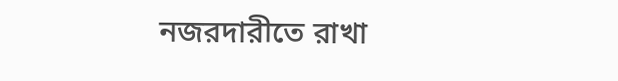নজরদারীতে রাখা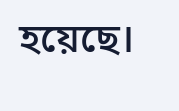হয়েছে।